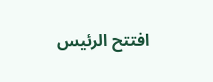افتتح الرئيس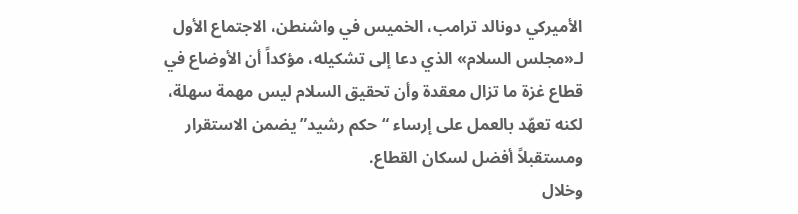الأميركي دونالد ترامب، الخميس في واشنطن، الاجتماع الأول لـ«مجلس السلام» الذي دعا إلى تشكيله، مؤكداً أن الأوضاع في قطاع غزة ما تزال معقدة وأن تحقيق السلام ليس مهمة سهلة، لكنه تعهّد بالعمل على إرساء “حكم رشيد” يضمن الاستقرار ومستقبلاً أفضل لسكان القطاع.
وخلال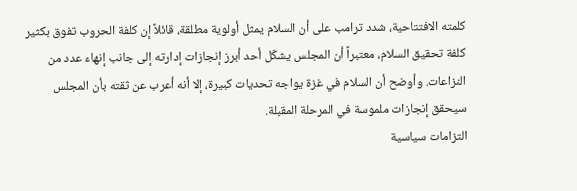كلمته الافتتاحية، شدد ترامب على أن السلام يمثل أولوية مطلقة، قائلاً إن كلفة الحروب تفوق بكثير كلفة تحقيق السلام، معتبراً أن المجلس يشكّل أحد أبرز إنجازات إدارته إلى جانب إنهاء عدد من النزاعات. وأوضح أن السلام في غزة يواجه تحديات كبيرة، إلا أنه أعرب عن ثقته بأن المجلس سيحقق إنجازات ملموسة في المرحلة المقبلة.
التزامات سياسية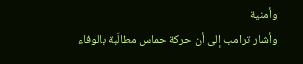وأمنية
وأشار ترامب إلى أن حركة حماس مطالَبة بالوفاء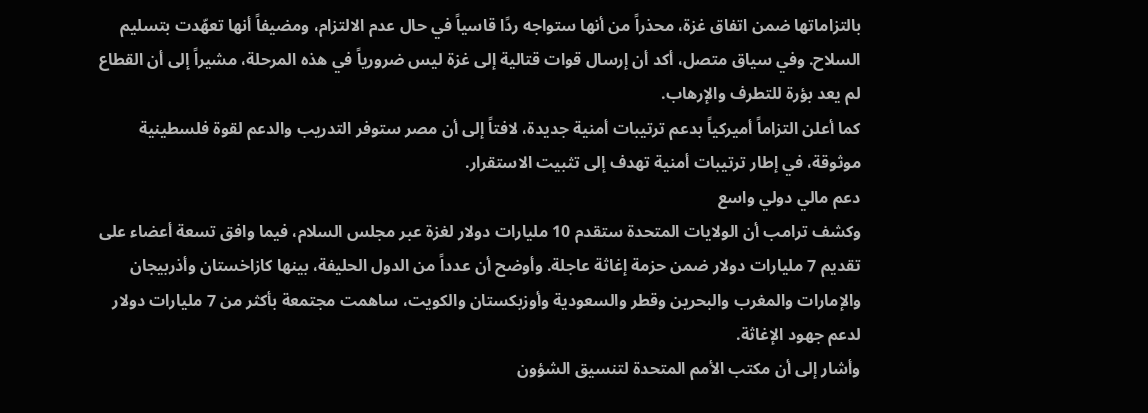بالتزاماتها ضمن اتفاق غزة، محذراً من أنها ستواجه ردًا قاسياً في حال عدم الالتزام، ومضيفاً أنها تعهّدت بتسليم السلاح. وفي سياق متصل، أكد أن إرسال قوات قتالية إلى غزة ليس ضرورياً في هذه المرحلة، مشيراً إلى أن القطاع لم يعد بؤرة للتطرف والإرهاب.
كما أعلن التزاماً أميركياً بدعم ترتيبات أمنية جديدة، لافتاً إلى أن مصر ستوفر التدريب والدعم لقوة فلسطينية موثوقة، في إطار ترتيبات أمنية تهدف إلى تثبيت الاستقرار.
دعم مالي دولي واسع
وكشف ترامب أن الولايات المتحدة ستقدم 10 مليارات دولار لغزة عبر مجلس السلام، فيما وافق تسعة أعضاء على تقديم 7 مليارات دولار ضمن حزمة إغاثة عاجلة. وأوضح أن عدداً من الدول الحليفة، بينها كازاخستان وأذربيجان والإمارات والمغرب والبحرين وقطر والسعودية وأوزبكستان والكويت، ساهمت مجتمعة بأكثر من 7 مليارات دولار لدعم جهود الإغاثة.
وأشار إلى أن مكتب الأمم المتحدة لتنسيق الشؤون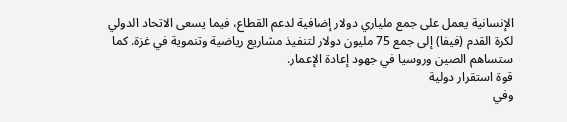الإنسانية يعمل على جمع ملياري دولار إضافية لدعم القطاع، فيما يسعى الاتحاد الدولي لكرة القدم (فيفا) إلى جمع 75 مليون دولار لتنفيذ مشاريع رياضية وتنموية في غزة. كما ستساهم الصين وروسيا في جهود إعادة الإعمار.
قوة استقرار دولية
وفي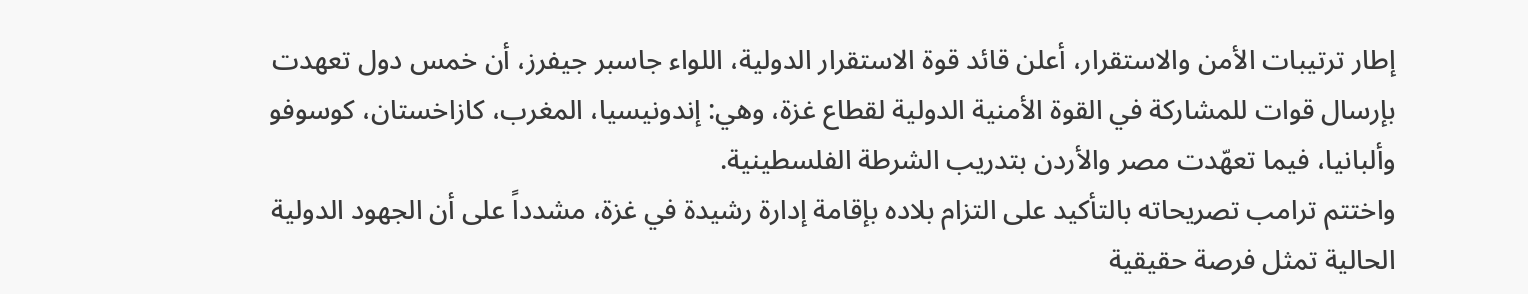إطار ترتيبات الأمن والاستقرار، أعلن قائد قوة الاستقرار الدولية، اللواء جاسبر جيفرز، أن خمس دول تعهدت بإرسال قوات للمشاركة في القوة الأمنية الدولية لقطاع غزة، وهي: إندونيسيا، المغرب، كازاخستان، كوسوفو وألبانيا، فيما تعهّدت مصر والأردن بتدريب الشرطة الفلسطينية.
واختتم ترامب تصريحاته بالتأكيد على التزام بلاده بإقامة إدارة رشيدة في غزة، مشدداً على أن الجهود الدولية الحالية تمثل فرصة حقيقية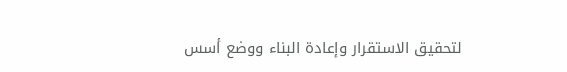لتحقيق الاستقرار وإعادة البناء ووضع أسس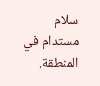سلام مستدام في المنطقة.